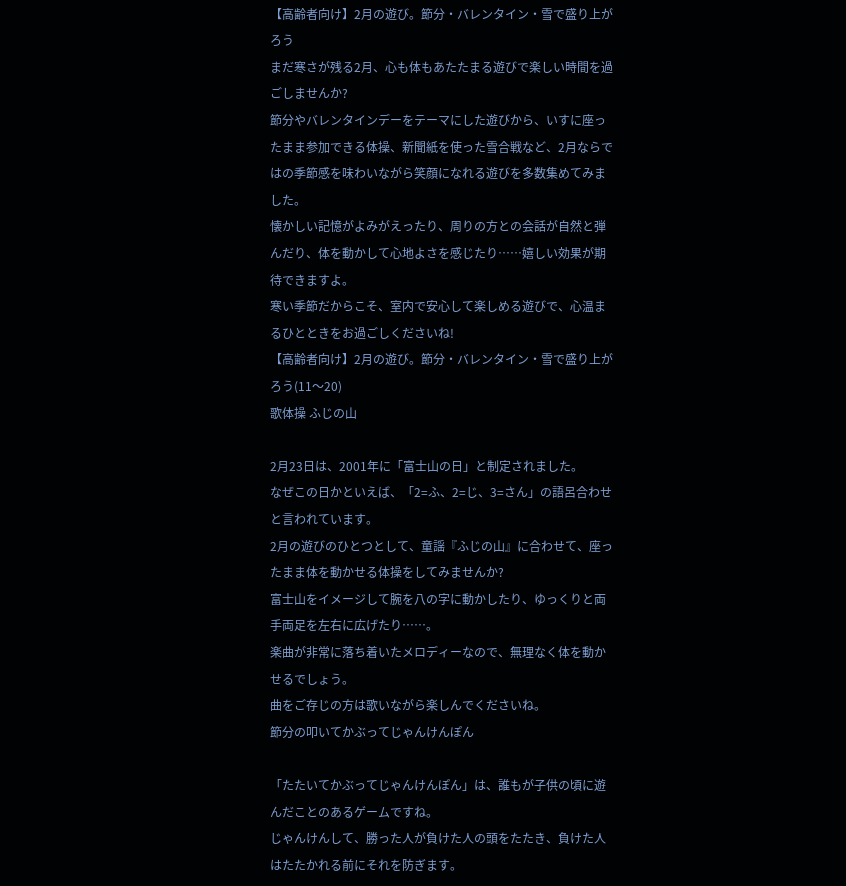【高齢者向け】2月の遊び。節分・バレンタイン・雪で盛り上がろう
まだ寒さが残る2月、心も体もあたたまる遊びで楽しい時間を過ごしませんか?
節分やバレンタインデーをテーマにした遊びから、いすに座ったまま参加できる体操、新聞紙を使った雪合戦など、2月ならではの季節感を味わいながら笑顔になれる遊びを多数集めてみました。
懐かしい記憶がよみがえったり、周りの方との会話が自然と弾んだり、体を動かして心地よさを感じたり……嬉しい効果が期待できますよ。
寒い季節だからこそ、室内で安心して楽しめる遊びで、心温まるひとときをお過ごしくださいね!
【高齢者向け】2月の遊び。節分・バレンタイン・雪で盛り上がろう(11〜20)
歌体操 ふじの山

2月23日は、2001年に「富士山の日」と制定されました。
なぜこの日かといえば、「2=ふ、2=じ、3=さん」の語呂合わせと言われています。
2月の遊びのひとつとして、童謡『ふじの山』に合わせて、座ったまま体を動かせる体操をしてみませんか?
富士山をイメージして腕を八の字に動かしたり、ゆっくりと両手両足を左右に広げたり……。
楽曲が非常に落ち着いたメロディーなので、無理なく体を動かせるでしょう。
曲をご存じの方は歌いながら楽しんでくださいね。
節分の叩いてかぶってじゃんけんぽん

「たたいてかぶってじゃんけんぽん」は、誰もが子供の頃に遊んだことのあるゲームですね。
じゃんけんして、勝った人が負けた人の頭をたたき、負けた人はたたかれる前にそれを防ぎます。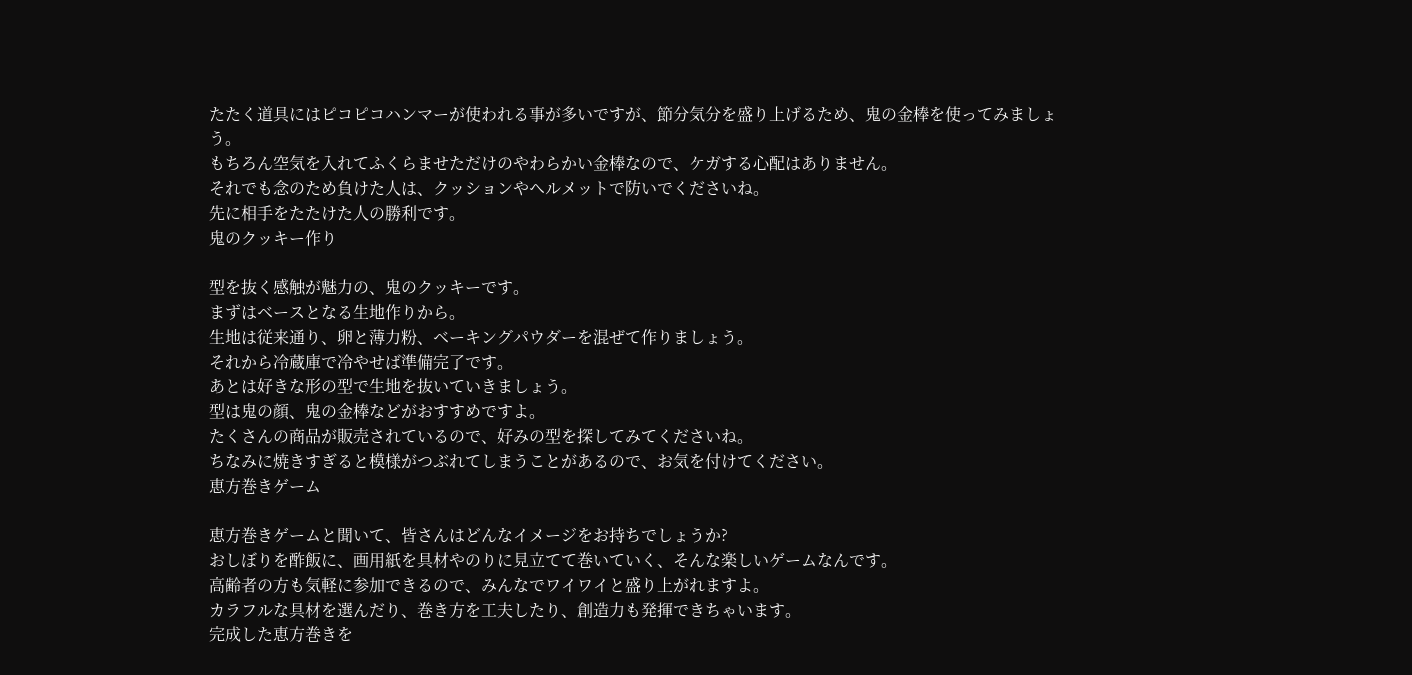たたく道具にはピコピコハンマーが使われる事が多いですが、節分気分を盛り上げるため、鬼の金棒を使ってみましょう。
もちろん空気を入れてふくらませただけのやわらかい金棒なので、ケガする心配はありません。
それでも念のため負けた人は、クッションやヘルメットで防いでくださいね。
先に相手をたたけた人の勝利です。
鬼のクッキー作り

型を抜く感触が魅力の、鬼のクッキーです。
まずはベースとなる生地作りから。
生地は従来通り、卵と薄力粉、ベーキングパウダーを混ぜて作りましょう。
それから冷蔵庫で冷やせば準備完了です。
あとは好きな形の型で生地を抜いていきましょう。
型は鬼の顔、鬼の金棒などがおすすめですよ。
たくさんの商品が販売されているので、好みの型を探してみてくださいね。
ちなみに焼きすぎると模様がつぶれてしまうことがあるので、お気を付けてください。
恵方巻きゲーム

恵方巻きゲームと聞いて、皆さんはどんなイメージをお持ちでしょうか?
おしぼりを酢飯に、画用紙を具材やのりに見立てて巻いていく、そんな楽しいゲームなんです。
高齢者の方も気軽に参加できるので、みんなでワイワイと盛り上がれますよ。
カラフルな具材を選んだり、巻き方を工夫したり、創造力も発揮できちゃいます。
完成した恵方巻きを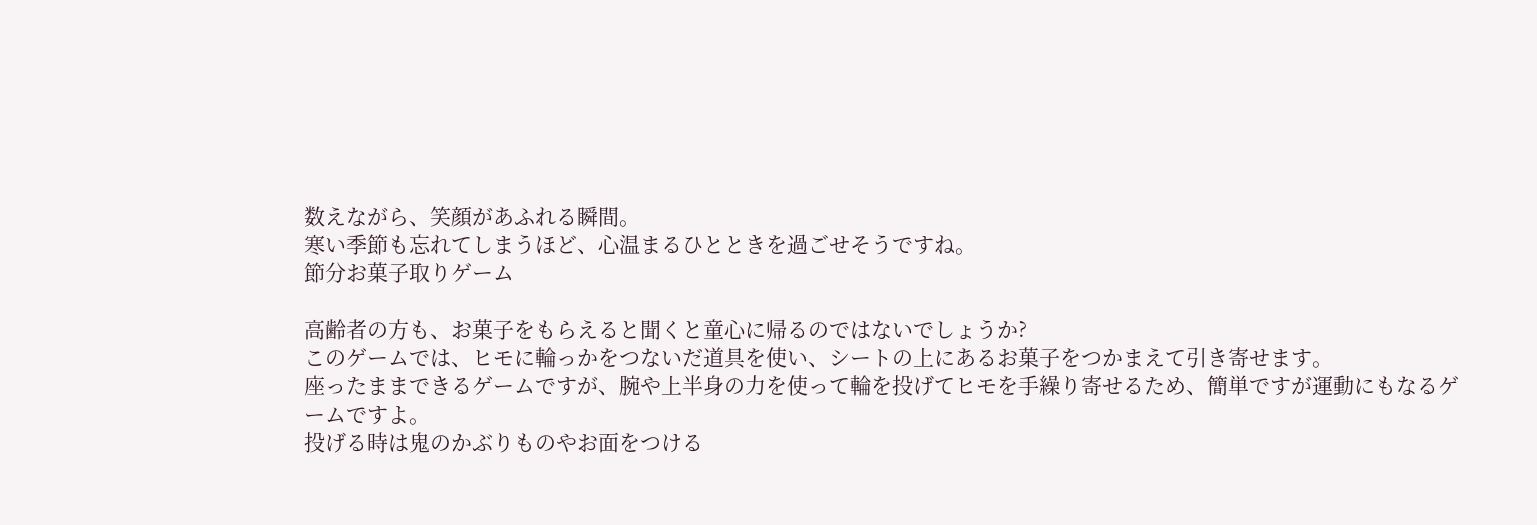数えながら、笑顔があふれる瞬間。
寒い季節も忘れてしまうほど、心温まるひとときを過ごせそうですね。
節分お菓子取りゲーム

高齢者の方も、お菓子をもらえると聞くと童心に帰るのではないでしょうか?
このゲームでは、ヒモに輪っかをつないだ道具を使い、シートの上にあるお菓子をつかまえて引き寄せます。
座ったままできるゲームですが、腕や上半身の力を使って輪を投げてヒモを手繰り寄せるため、簡単ですが運動にもなるゲームですよ。
投げる時は鬼のかぶりものやお面をつける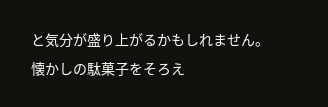と気分が盛り上がるかもしれません。
懐かしの駄菓子をそろえ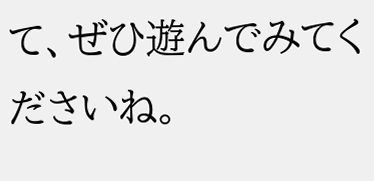て、ぜひ遊んでみてくださいね。